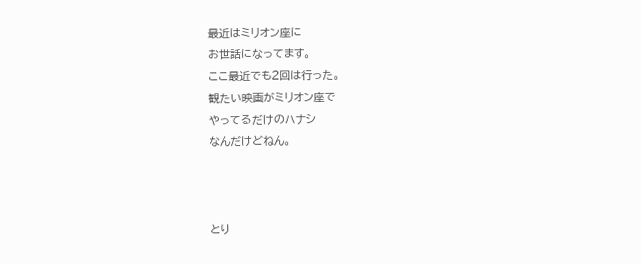最近はミリオン座に
お世話になってます。
ここ最近でも2回は行った。
観たい映画がミリオン座で
やってるだけのハナシ
なんだけどねん。



とり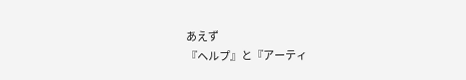あえず
『ヘルプ』と『アーティ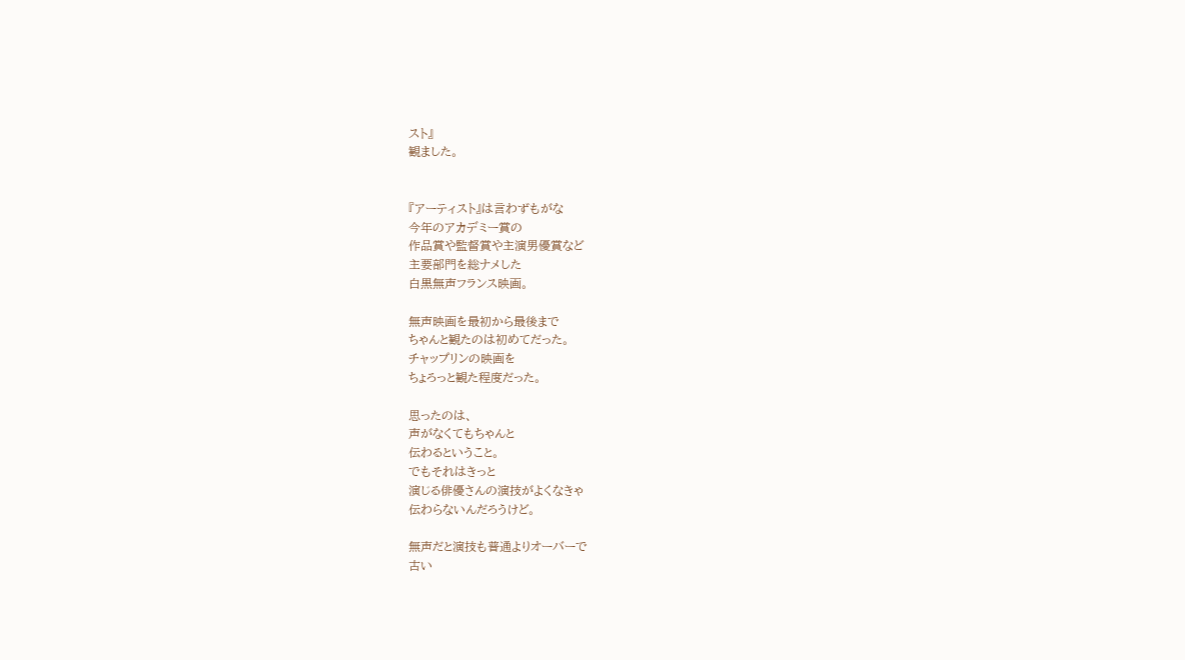スト』
観ました。


『アーティスト』は言わずもがな
今年のアカデミー賞の
作品賞や監督賞や主演男優賞など
主要部門を総ナメした
白黒無声フランス映画。

無声映画を最初から最後まで
ちゃんと観たのは初めてだった。
チャップリンの映画を
ちょろっと観た程度だった。

思ったのは、
声がなくてもちゃんと
伝わるということ。
でもそれはきっと
演じる俳優さんの演技がよくなきゃ
伝わらないんだろうけど。

無声だと演技も普通よりオーバーで
古い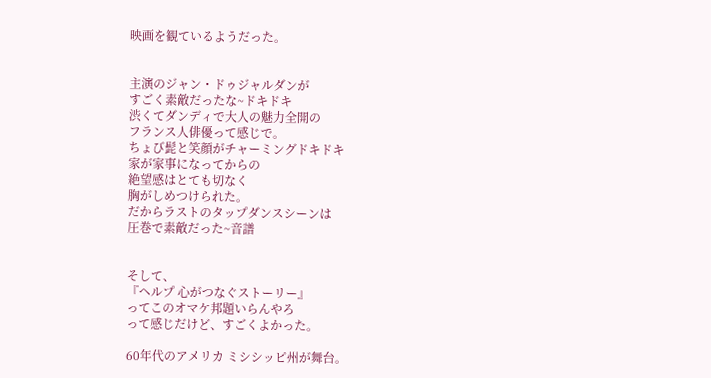映画を観ているようだった。


主演のジャン・ドゥジャルダンが
すごく素敵だったな~ドキドキ
渋くてダンディで大人の魅力全開の
フランス人俳優って感じで。
ちょび髭と笑顔がチャーミングドキドキ
家が家事になってからの
絶望感はとても切なく
胸がしめつけられた。
だからラストのタップダンスシーンは
圧巻で素敵だった~音譜


そして、
『ヘルプ 心がつなぐストーリー』
ってこのオマケ邦題いらんやろ
って感じだけど、すごくよかった。

60年代のアメリカ ミシシッピ州が舞台。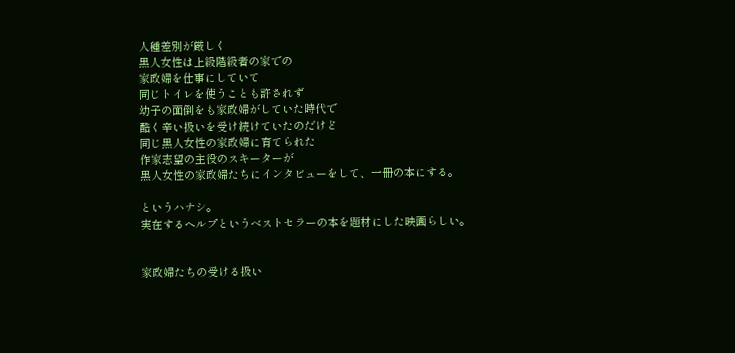人種差別が厳しく
黒人女性は上級階級者の家での
家政婦を仕事にしていて
同じトイレを使うことも許されず
幼子の面倒をも家政婦がしていた時代で
酷く辛い扱いを受け続けていたのだけど
同じ黒人女性の家政婦に育てられた
作家志望の主役のスキーターが
黒人女性の家政婦たちにインタビューをして、一冊の本にする。

というハナシ。
実在するヘルプというベストセラーの本を題材にした映画らしい。


家政婦たちの受ける扱い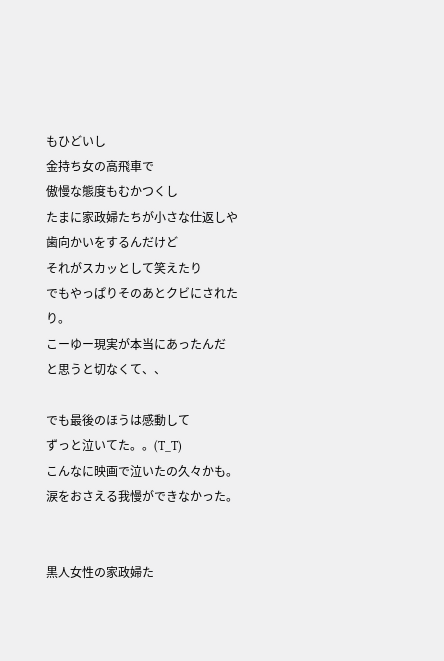もひどいし
金持ち女の高飛車で
傲慢な態度もむかつくし
たまに家政婦たちが小さな仕返しや
歯向かいをするんだけど
それがスカッとして笑えたり
でもやっぱりそのあとクビにされたり。
こーゆー現実が本当にあったんだ
と思うと切なくて、、

でも最後のほうは感動して
ずっと泣いてた。。(T_T)
こんなに映画で泣いたの久々かも。
涙をおさえる我慢ができなかった。


黒人女性の家政婦た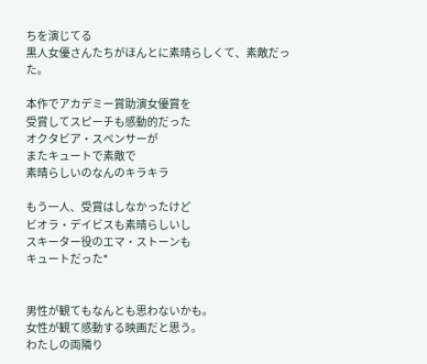ちを演じてる
黒人女優さんたちがほんとに素晴らしくて、素敵だった。

本作でアカデミー賞助演女優賞を
受賞してスピーチも感動的だった
オクタビア・スペンサーが
またキュートで素敵で
素晴らしいのなんのキラキラ

もう一人、受賞はしなかったけど
ビオラ・デイビスも素晴らしいし
スキーター役のエマ・ストーンも
キュートだった*


男性が観てもなんとも思わないかも。
女性が観て感動する映画だと思う。
わたしの両隣り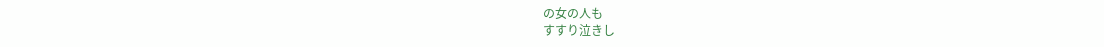の女の人も
すすり泣きし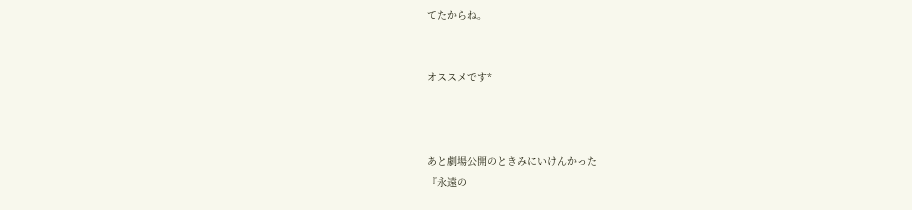てたからね。


オススメです*



あと劇場公開のときみにいけんかった
『永遠の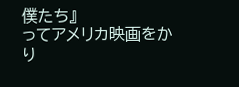僕たち』
ってアメリカ映画をかり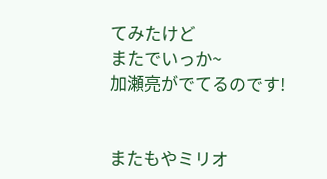てみたけど
またでいっか~
加瀬亮がでてるのです!


またもやミリオ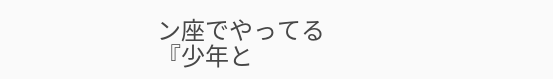ン座でやってる
『少年と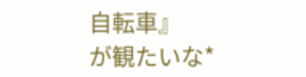自転車』
が観たいな*